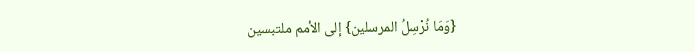{وَمَا نُرْسِلُ المرسلين} إلى الأمم ملتبسين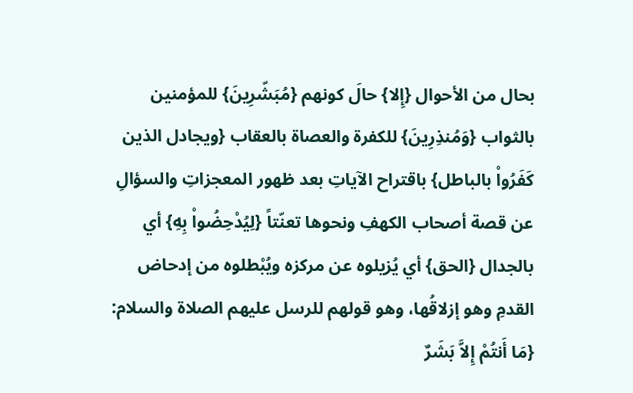بحال من الأحوال {إِلا} حالَ كونهم {مُبَشّرِينَ} للمؤمنين بالثواب {وَمُنذِرِينَ} للكفرة والعصاة بالعقاب {ويجادل الذين كَفَرُواْ بالباطل} باقتراح الآياتِ بعد ظهور المعجزاتِ والسؤالِ عن قصة أصحاب الكهفِ ونحوها تعنّتاً {لِيُدْحِضُواْ بِهِ} أي بالجدال {الحق} أي يُزيلوه عن مركزه ويُبْطلوه من إدحاض القدمِ وهو إزلاقُها، وهو قولهم للرسل عليهم الصلاة والسلام: {مَا أَنتُمْ إِلاَّ بَشَرٌ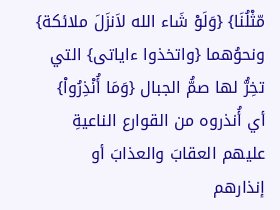مّثْلُنَا} {وَلَوْ شَاء الله لاَنزَلَ ملائكة} ونحوُهما {واتخذوا ءاياتى} التي تخِرُّ لها صمُّ الجبال {وَمَا أُنْذِرُواْ} أي أُنذروه من القوارع الناعيةِ عليهم العقابَ والعذابَ أو إنذارهم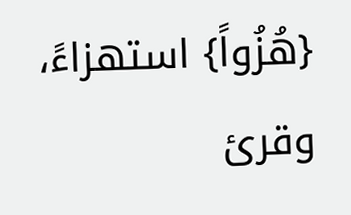{هُزُواً} استهزاءً، وقرئ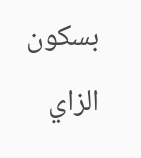بسكون الزاي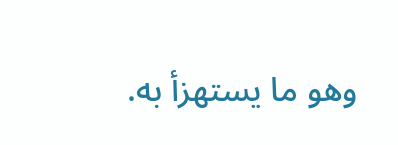وهو ما يستهزأ به.